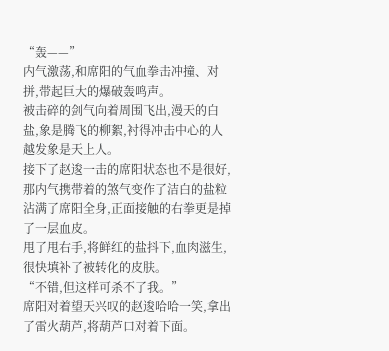“轰——”
内气激荡,和席阳的气血拳击冲撞、对拼,带起巨大的爆破轰鸣声。
被击碎的剑气向着周围飞出,漫天的白盐,象是腾飞的柳絮,衬得冲击中心的人越发象是天上人。
接下了赵逡一击的席阳状态也不是很好,那内气携带着的煞气变作了洁白的盐粒沾满了席阳全身,正面接触的右拳更是掉了一层血皮。
甩了甩右手,将鲜红的盐抖下,血肉滋生,很快填补了被转化的皮肤。
“不错,但这样可杀不了我。”
席阳对着望天兴叹的赵逡哈哈一笑,拿出了雷火葫芦,将葫芦口对着下面。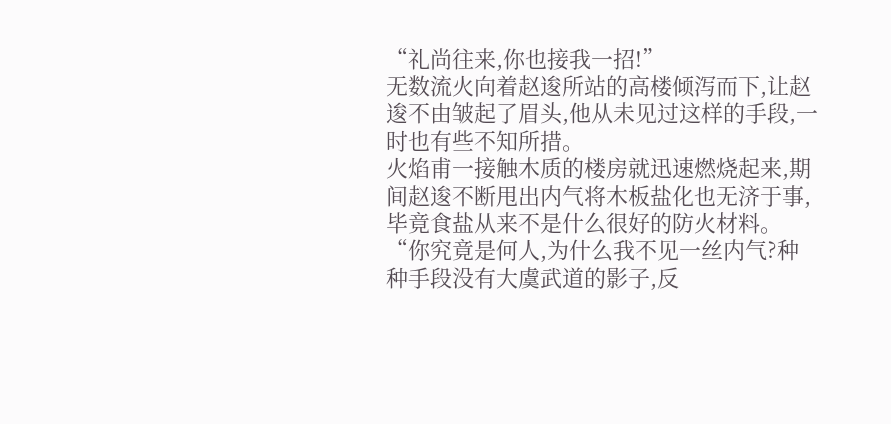“礼尚往来,你也接我一招!”
无数流火向着赵逡所站的高楼倾泻而下,让赵逡不由皱起了眉头,他从未见过这样的手段,一时也有些不知所措。
火焰甫一接触木质的楼房就迅速燃烧起来,期间赵逡不断甩出内气将木板盐化也无济于事,毕竟食盐从来不是什么很好的防火材料。
“你究竟是何人,为什么我不见一丝内气?种种手段没有大虞武道的影子,反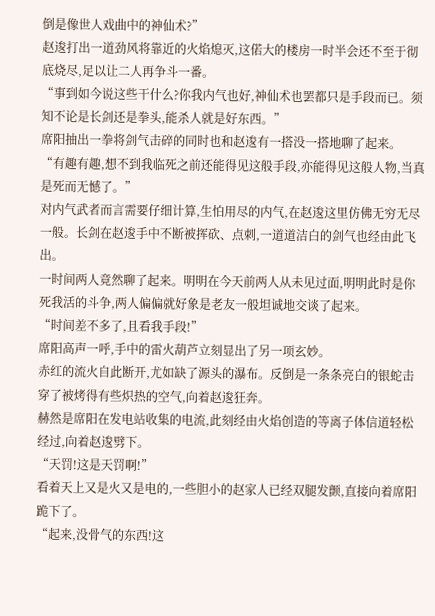倒是像世人戏曲中的神仙术?”
赵逡打出一道劲风将靠近的火焰熄灭,这偌大的楼房一时半会还不至于彻底烧尽,足以让二人再争斗一番。
“事到如今说这些干什么?你我内气也好,神仙术也罢都只是手段而已。须知不论是长剑还是拳头,能杀人就是好东西。”
席阳抽出一拳将剑气击碎的同时也和赵逡有一搭没一搭地聊了起来。
“有趣有趣,想不到我临死之前还能得见这般手段,亦能得见这般人物,当真是死而无憾了。”
对内气武者而言需要仔细计算,生怕用尽的内气,在赵逡这里仿佛无穷无尽一般。长剑在赵逡手中不断被挥砍、点刺,一道道洁白的剑气也经由此飞出。
一时间两人竟然聊了起来。明明在今天前两人从未见过面,明明此时是你死我活的斗争,两人偏偏就好象是老友一般坦诚地交谈了起来。
“时间差不多了,且看我手段!”
席阳高声一呼,手中的雷火葫芦立刻显出了另一项玄妙。
赤红的流火自此断开,尤如缺了源头的瀑布。反倒是一条条亮白的银蛇击穿了被烤得有些炽热的空气,向着赵逡狂奔。
赫然是席阳在发电站收集的电流,此刻经由火焰创造的等离子体信道轻松经过,向着赵逡劈下。
“天罚!这是天罚啊!”
看着天上又是火又是电的,一些胆小的赵家人已经双腿发颤,直接向着席阳跪下了。
“起来,没骨气的东西!这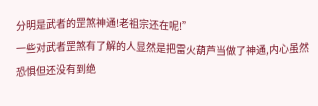分明是武者的罡煞神通!老祖宗还在呢!”
一些对武者罡煞有了解的人显然是把雷火葫芦当做了神通,内心虽然恐惧但还没有到绝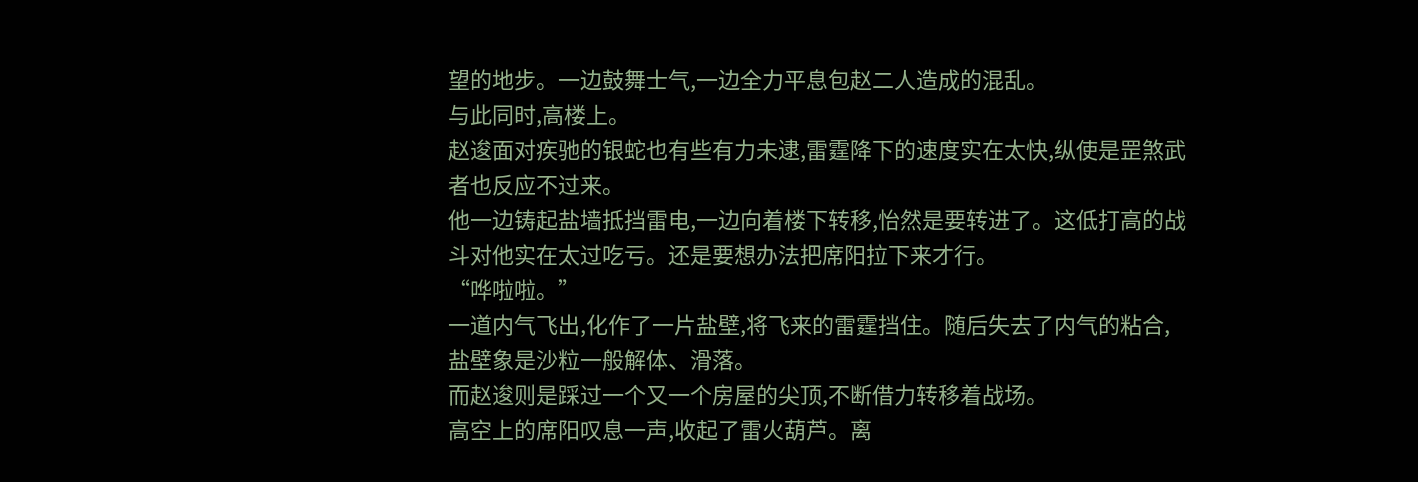望的地步。一边鼓舞士气,一边全力平息包赵二人造成的混乱。
与此同时,高楼上。
赵逡面对疾驰的银蛇也有些有力未逮,雷霆降下的速度实在太快,纵使是罡煞武者也反应不过来。
他一边铸起盐墙抵挡雷电,一边向着楼下转移,怡然是要转进了。这低打高的战斗对他实在太过吃亏。还是要想办法把席阳拉下来才行。
“哗啦啦。”
一道内气飞出,化作了一片盐壁,将飞来的雷霆挡住。随后失去了内气的粘合,盐壁象是沙粒一般解体、滑落。
而赵逡则是踩过一个又一个房屋的尖顶,不断借力转移着战场。
高空上的席阳叹息一声,收起了雷火葫芦。离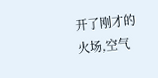开了刚才的火场,空气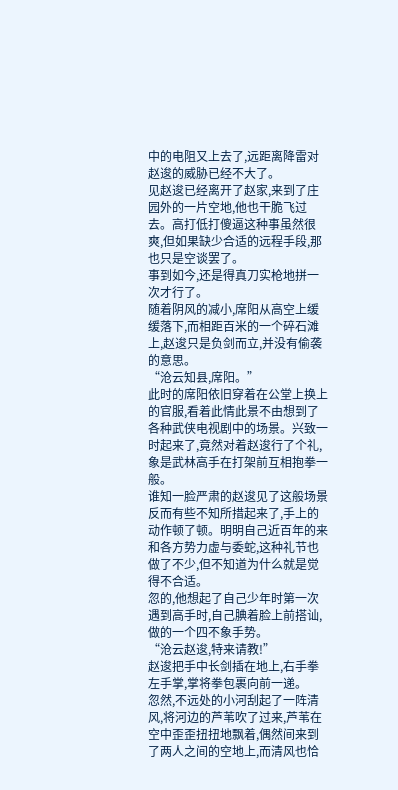中的电阻又上去了,远距离降雷对赵逡的威胁已经不大了。
见赵逡已经离开了赵家,来到了庄园外的一片空地,他也干脆飞过去。高打低打傻逼这种事虽然很爽,但如果缺少合适的远程手段,那也只是空谈罢了。
事到如今,还是得真刀实枪地拼一次才行了。
随着阴风的减小,席阳从高空上缓缓落下,而相距百米的一个碎石滩上,赵逡只是负剑而立,并没有偷袭的意思。
“沧云知县,席阳。”
此时的席阳依旧穿着在公堂上换上的官服,看着此情此景不由想到了各种武侠电视剧中的场景。兴致一时起来了,竟然对着赵逡行了个礼,象是武林高手在打架前互相抱拳一般。
谁知一脸严肃的赵逡见了这般场景反而有些不知所措起来了,手上的动作顿了顿。明明自己近百年的来和各方势力虚与委蛇,这种礼节也做了不少,但不知道为什么就是觉得不合适。
忽的,他想起了自己少年时第一次遇到高手时,自己腆着脸上前搭讪,做的一个四不象手势。
“沧云赵逡,特来请教!”
赵逡把手中长剑插在地上,右手拳左手掌,掌将拳包裹向前一递。
忽然,不远处的小河刮起了一阵清风,将河边的芦苇吹了过来,芦苇在空中歪歪扭扭地飘着,偶然间来到了两人之间的空地上,而清风也恰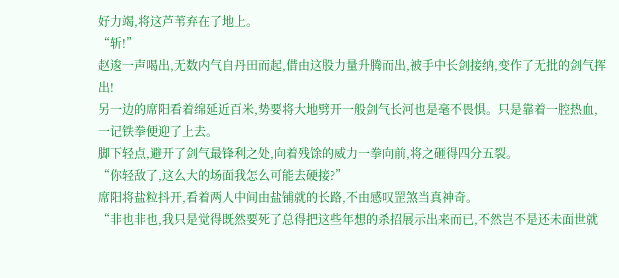好力竭,将这芦苇弃在了地上。
“斩!”
赵逡一声喝出,无数内气自丹田而起,借由这股力量升腾而出,被手中长剑接纳,变作了无批的剑气挥出!
另一边的席阳看着绵延近百米,势要将大地劈开一般剑气长河也是毫不畏惧。只是靠着一腔热血,一记铁拳便迎了上去。
脚下轻点,避开了剑气最锋利之处,向着残馀的威力一拳向前,将之砸得四分五裂。
“你轻敌了,这么大的场面我怎么可能去硬接?”
席阳将盐粒抖开,看着两人中间由盐铺就的长路,不由感叹罡煞当真神奇。
“非也非也,我只是觉得既然要死了总得把这些年想的杀招展示出来而已,不然岂不是还未面世就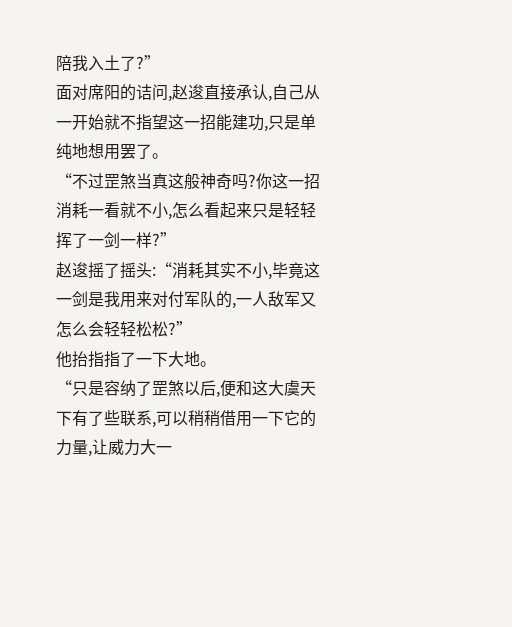陪我入土了?”
面对席阳的诘问,赵逡直接承认,自己从一开始就不指望这一招能建功,只是单纯地想用罢了。
“不过罡煞当真这般神奇吗?你这一招消耗一看就不小,怎么看起来只是轻轻挥了一剑一样?”
赵逡摇了摇头:“消耗其实不小,毕竟这一剑是我用来对付军队的,一人敌军又怎么会轻轻松松?”
他抬指指了一下大地。
“只是容纳了罡煞以后,便和这大虞天下有了些联系,可以稍稍借用一下它的力量,让威力大一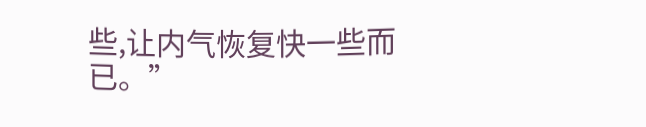些,让内气恢复快一些而已。”